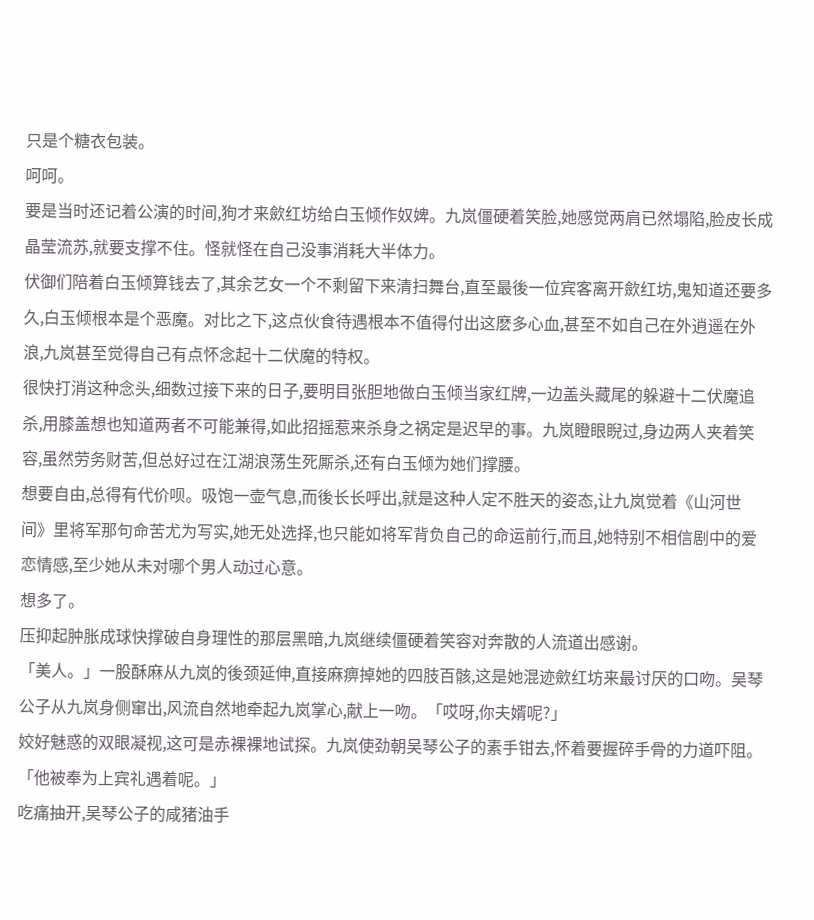只是个糖衣包装。
呵呵。
要是当时还记着公演的时间,狗才来歛红坊给白玉倾作奴婢。九岚僵硬着笑脸,她感觉两肩已然塌陷,脸皮长成晶莹流苏,就要支撑不住。怪就怪在自己没事消耗大半体力。
伏御们陪着白玉倾算钱去了,其余艺女一个不剩留下来清扫舞台,直至最後一位宾客离开歛红坊,鬼知道还要多久,白玉倾根本是个恶魔。对比之下,这点伙食待遇根本不值得付出这麽多心血,甚至不如自己在外逍遥在外浪,九岚甚至觉得自己有点怀念起十二伏魔的特权。
很快打消这种念头,细数过接下来的日子,要明目张胆地做白玉倾当家红牌,一边盖头藏尾的躲避十二伏魔追杀,用膝盖想也知道两者不可能兼得,如此招摇惹来杀身之祸定是迟早的事。九岚瞪眼睨过,身边两人夹着笑容,虽然劳务财苦,但总好过在江湖浪荡生死厮杀,还有白玉倾为她们撑腰。
想要自由,总得有代价呗。吸饱一壶气息,而後长长呼出,就是这种人定不胜天的姿态,让九岚觉着《山河世间》里将军那句命苦尤为写实,她无处选择,也只能如将军背负自己的命运前行,而且,她特别不相信剧中的爱恋情感,至少她从未对哪个男人动过心意。
想多了。
压抑起肿胀成球快撑破自身理性的那层黑暗,九岚继续僵硬着笑容对奔散的人流道出感谢。
「美人。」一股酥麻从九岚的後颈延伸,直接麻痹掉她的四肢百骸,这是她混迹歛红坊来最讨厌的口吻。吴琴公子从九岚身侧窜出,风流自然地牵起九岚掌心,献上一吻。「哎呀,你夫婿呢?」
姣好魅惑的双眼凝视,这可是赤裸裸地试探。九岚使劲朝吴琴公子的素手钳去,怀着要握碎手骨的力道吓阻。「他被奉为上宾礼遇着呢。」
吃痛抽开,吴琴公子的咸猪油手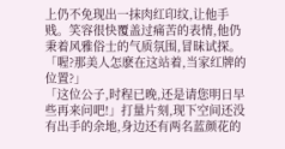上仍不免现出一抹肉红印纹,让他手贱。笑容很快覆盖过痛苦的表情,他仍秉着风雅俗士的气质氛围,冒昧试探。「喔?那美人怎麽在这站着,当家红牌的位置?」
「这位公子,时程已晚,还是请您明日早些再来问吧!」打量片刻,现下空间还没有出手的余地,身边还有两名蓝颜花的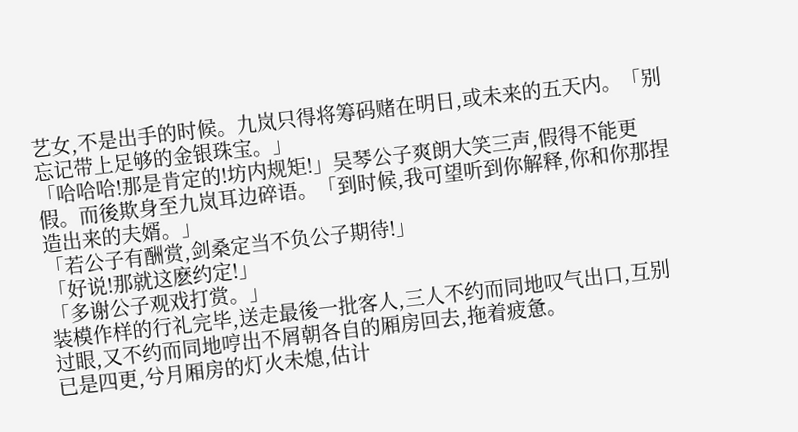艺女,不是出手的时候。九岚只得将筹码赌在明日,或未来的五天内。「别忘记带上足够的金银珠宝。」
「哈哈哈!那是肯定的!坊内规矩!」吴琴公子爽朗大笑三声,假得不能更假。而後欺身至九岚耳边碎语。「到时候,我可望听到你解释,你和你那捏造出来的夫婿。」
「若公子有酬赏,剑桑定当不负公子期待!」
「好说!那就这麽约定!」
「多谢公子观戏打赏。」
装模作样的行礼完毕,送走最後一批客人,三人不约而同地叹气出口,互别过眼,又不约而同地哼出不屑朝各自的厢房回去,拖着疲惫。
已是四更,兮月厢房的灯火未熄,估计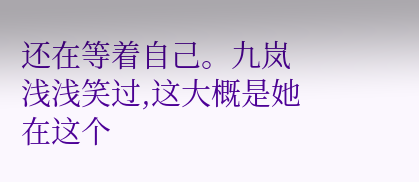还在等着自己。九岚浅浅笑过,这大概是她在这个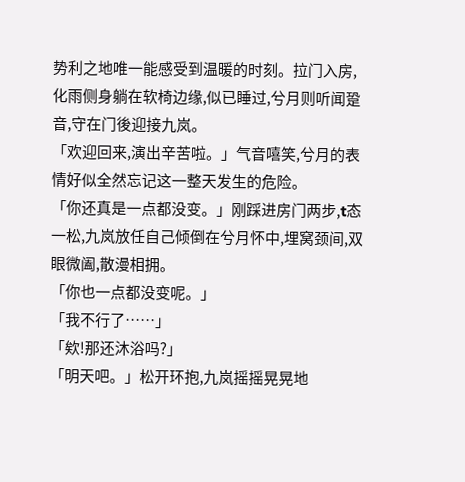势利之地唯一能感受到温暖的时刻。拉门入房,化雨侧身躺在软椅边缘,似已睡过,兮月则听闻跫音,守在门後迎接九岚。
「欢迎回来,演出辛苦啦。」气音嘻笑,兮月的表情好似全然忘记这一整天发生的危险。
「你还真是一点都没变。」刚踩进房门两步,t态一松,九岚放任自己倾倒在兮月怀中,埋窝颈间,双眼微阖,散漫相拥。
「你也一点都没变呢。」
「我不行了……」
「欸!那还沐浴吗?」
「明天吧。」松开环抱,九岚摇摇晃晃地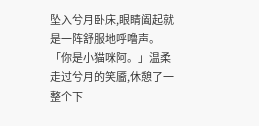坠入兮月卧床,眼睛阖起就是一阵舒服地呼噜声。
「你是小猫咪阿。」温柔走过兮月的笑靥,休憩了一整个下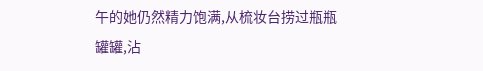午的她仍然精力饱满,从梳妆台捞过瓶瓶罐罐,沾